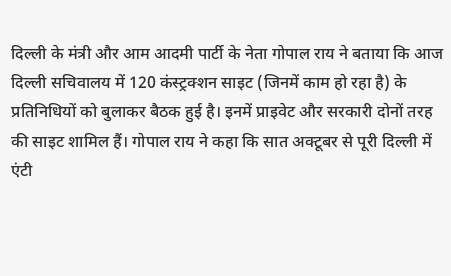दिल्ली के मंत्री और आम आदमी पार्टी के नेता गोपाल राय ने बताया कि आज दिल्ली सचिवालय में 120 कंस्ट्रक्शन साइट (जिनमें काम हो रहा है) के प्रतिनिधियों को बुलाकर बैठक हुई है। इनमें प्राइवेट और सरकारी दोनों तरह की साइट शामिल हैं। गोपाल राय ने कहा कि सात अक्टूबर से पूरी दिल्ली में एंटी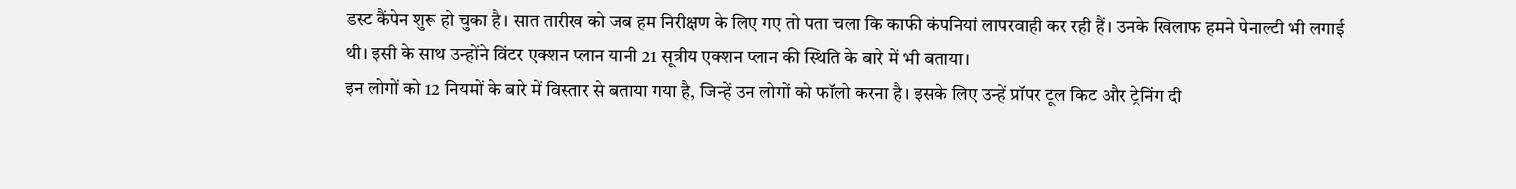डस्ट कैंपेन शुरू हो चुका है। सात तारीख को जब हम निरीक्षण के लिए गए तो पता चला कि काफी कंपनियां लापरवाही कर रही हैं। उनके खिलाफ हमने पेनाल्टी भी लगाई थी। इसी के साथ उन्होंने विंटर एक्शन प्लान यानी 21 सूत्रीय एक्शन प्लान की स्थिति के बारे में भी बताया।
इन लोगों को 12 नियमों के बारे में विस्तार से बताया गया है, जिन्हें उन लोगों को फॉलो करना है। इसके लिए उन्हें प्रॉपर टूल किट और ट्रेनिंग दी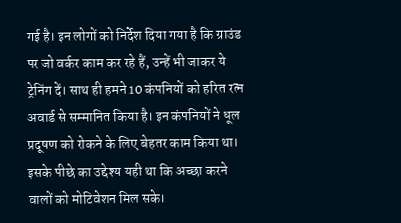गई है। इन लोगों को निर्देश दिया गया है कि ग्राउंड पर जो वर्कर काम कर रहे हैं, उन्हें भी जाकर ये ट्रेनिंग दें। साथ ही हमने 10 कंपनियों को हरित रत्न अवार्ड से सम्मानित किया है। इन कंपनियों ने धूल प्रदूषण को रोकने के लिए बेहतर काम किया था। इसके पीछे का उद्देश्य यही था कि अच्छा करने वालों को मोटिवेशन मिल सके।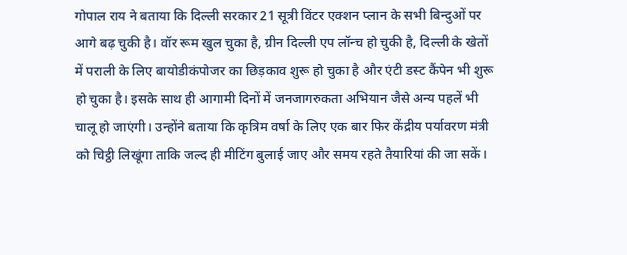गोपाल राय ने बताया कि दिल्ली सरकार 21 सूत्री विंटर एक्शन प्लान के सभी बिन्दुओं पर आगे बढ़ चुकी है। वॉर रूम खुल चुका है, ग्रीन दिल्ली एप लॉन्च हो चुकी है, दिल्ली के खेतों में पराली के लिए बायोडीकंपोजर का छिड़काव शुरू हो चुका है और एंटी डस्ट कैंपेन भी शुरू हो चुका है। इसके साथ ही आगामी दिनों में जनजागरुकता अभियान जैसे अन्य पहलें भी चालू हो जाएंगी। उन्होंने बताया कि कृत्रिम वर्षा के लिए एक बार फिर केंद्रीय पर्यावरण मंत्री को चिट्ठी लिखूंगा ताकि जल्द ही मीटिंग बुलाई जाए और समय रहते तैयारियां की जा सकें।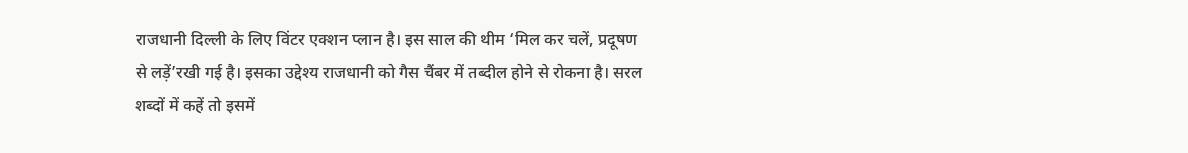राजधानी दिल्ली के लिए विंटर एक्शन प्लान है। इस साल की थीम ‘मिल कर चलें, प्रदूषण से लड़ें’रखी गई है। इसका उद्देश्य राजधानी को गैस चैंबर में तब्दील होने से रोकना है। सरल शब्दों में कहें तो इसमें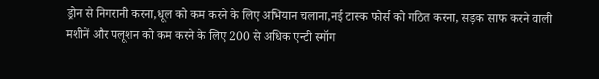ड्रोन से निगरानी करना,धूल को कम करने के लिए अभियान चलाना,नई टास्क फोर्स को गठित करना, सड़क साफ करने वाली मशीनें और पलूशन को कम करने के लिए 200 से अधिक एन्टी स्मॉग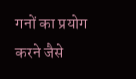गनों का प्रयोग करने जैसे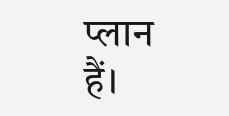प्लान हैं।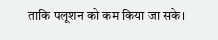ताकि पलूशन को कम किया जा सके।